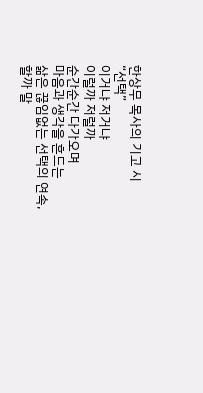한상무 목사의 기고 시
“선택”
이거냐 저거냐
이럴까 저럴까
순간순간 다가오며
마음과 생각을 흔드는
삶은 끊임없는 선택의 연속,
할까 말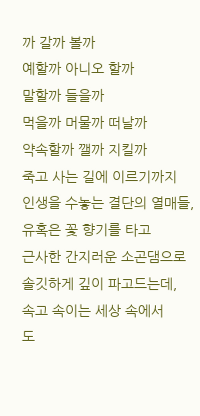까 갈까 볼까
예할까 아니오 할까
말할까 들을까
먹을까 머물까 떠날까
약속할까 깰까 지킬까
죽고 사는 길에 이르기까지
인생을 수놓는 결단의 열매들,
유혹은 꽃 향기를 타고
근사한 간지러운 소곤댐으로
솔깃하게 깊이 파고드는데,
속고 속이는 세상 속에서
도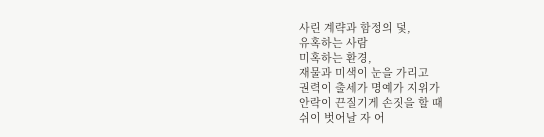사린 계략과 함정의 덫,
유혹하는 사람
미혹하는 환경,
재물과 미색이 눈을 가리고
권력이 출세가 명예가 지위가
안락이 끈질기게 손짓을 할 때
쉬이 벗어날 자 어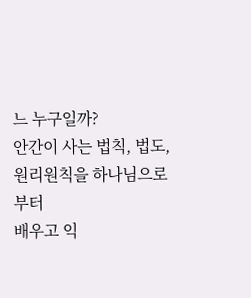느 누구일까?
안간이 사는 법칙, 법도,
원리원칙을 하나님으로부터
배우고 익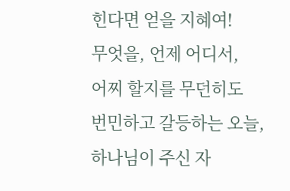힌다면 얻을 지혜여!
무엇을, 언제 어디서,
어찌 할지를 무던히도
번민하고 갈등하는 오늘,
하나님이 주신 자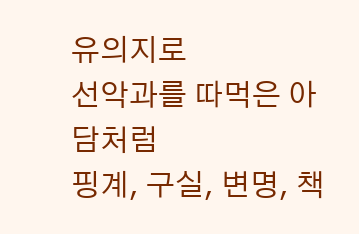유의지로
선악과를 따먹은 아담처럼
핑계, 구실, 변명, 책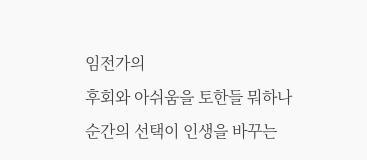임전가의
후회와 아쉬움을 토한들 뭐하나
순간의 선택이 인생을 바꾸는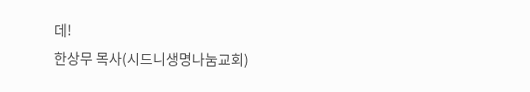데!
한상무 목사(시드니생명나눔교회)